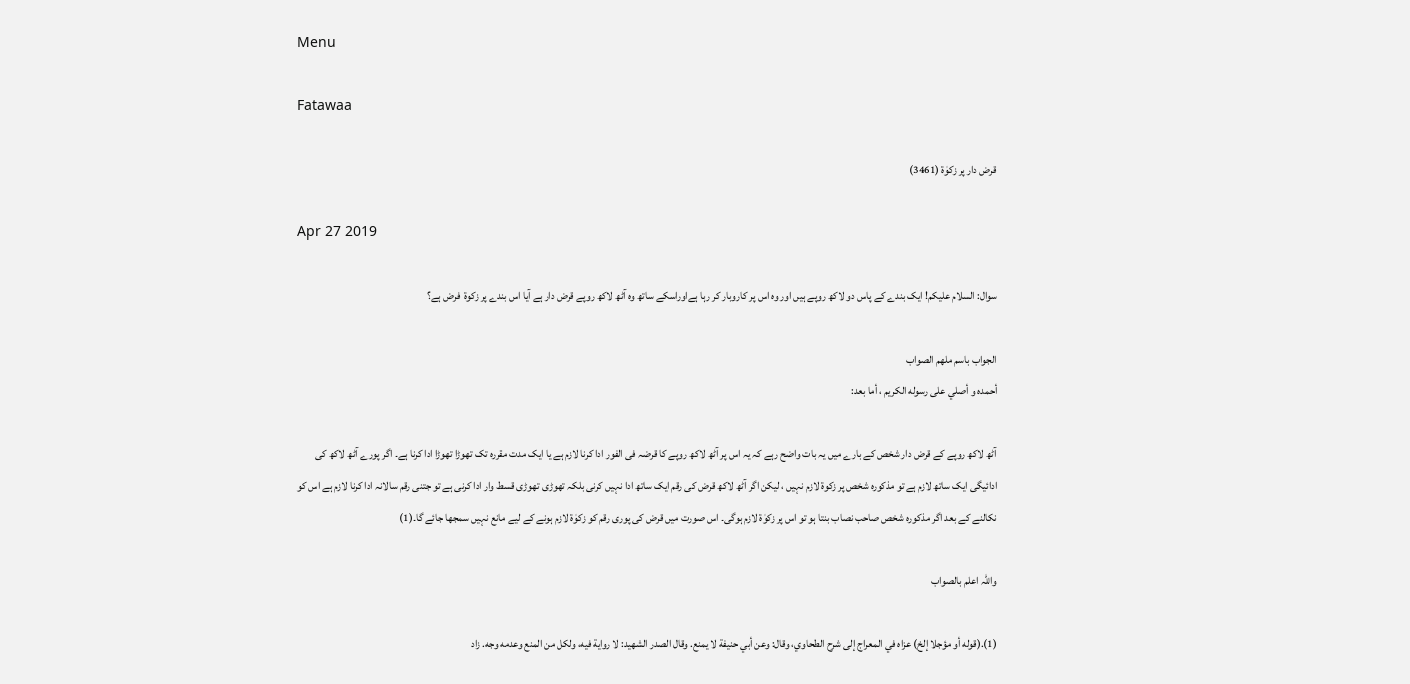Menu

Fatawaa

قرض دار پر زکوٰۃ (3461)

Apr 27 2019

سوال: السلام علیکم! ایک بندے کے پاس دو لاکھ روپے ہیں اور وہ اس پر کاروبار کر رہا ہےاوراسکے ساتھ وہ آٹھ لاکھ روپے قرض دار ہے آیا اس بندے پر زکوة  فرض ہے؟

الجواب باسم ملھم الصواب
أحمدہ و أصلي علی رسوله الكریم ، أما بعد:

آٹھ لاکھ روپے کے قرض دار شخص کے بارے میں یہ بات واضح رہے کہ یہ اس پر آٹھ لاکھ روپے کا قرضہ فی الفور ادا کرنا لازم ہے یا ایک مدت مقررہ تک تھوڑا تھوڑا ادا کرنا ہے۔ اگر پورے آٹھ لاکھ کی ادائیگی ایک ساتھ لازم ہے تو مذکورہ شخص پر زکوۃ لازم نہیں ، لیکن اگر آٹھ لاکھ قرض کی رقم ایک ساتھ ادا نہیں کرنی بلکہ تھوڑی تھوڑی قسط وار ادا کرنی ہے تو جتنی رقم سالانہ ادا کرنا لازم ہے اس کو نکالنے کے بعد اگر مذکورہ شخص صاحب نصاب بنتا ہو تو اس پر زکوٰۃ لازم ہوگی۔ اس صورت میں قرض کی پوری رقم کو زکوٰۃ لازم ہونے کے لیے مانع نہیں سمجھا جائے گا۔(1)

واللہ اعلم بالصواب

(1).(قوله أو مؤجلا إلخ) عزاه في المعراج إلى شرح الطحاوي، وقال: وعن أبي حنيفة لا يمنع. وقال الصدر الشهيد: لا رواية فيه، ولكل من المنع وعدمه وجه. زاد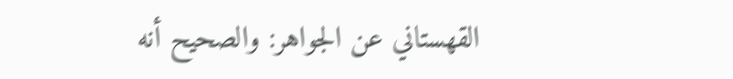القهستاني عن الجواهر: والصحيح أنه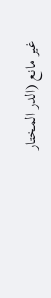غير مانع (الدر المختار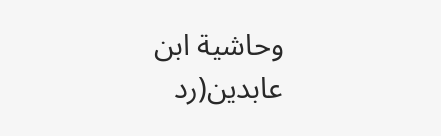وحاشية ابن عابدين(رد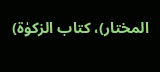المختار)، كتاب الزكوٰة)